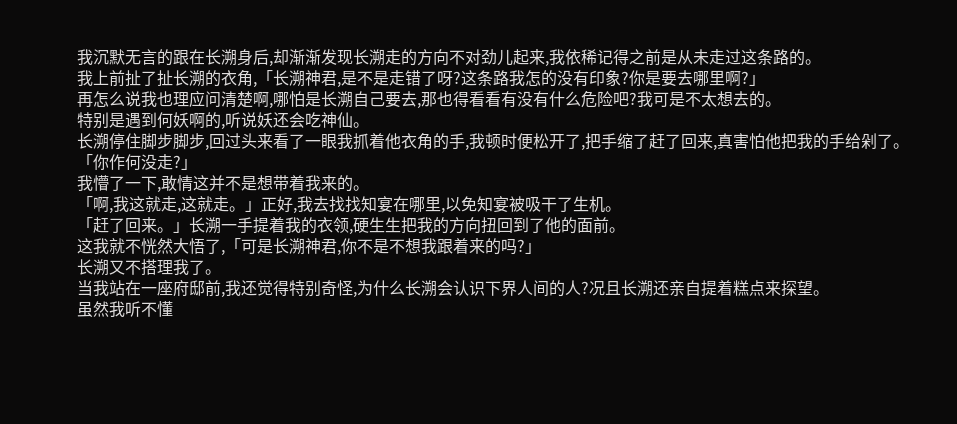我沉默无言的跟在长溯身后,却渐渐发现长溯走的方向不对劲儿起来,我依稀记得之前是从未走过这条路的。
我上前扯了扯长溯的衣角,「长溯神君,是不是走错了呀?这条路我怎的没有印象?你是要去哪里啊?」
再怎么说我也理应问清楚啊,哪怕是长溯自己要去,那也得看看有没有什么危险吧?我可是不太想去的。
特别是遇到何妖啊的,听说妖还会吃神仙。
长溯停住脚步脚步,回过头来看了一眼我抓着他衣角的手,我顿时便松开了,把手缩了赶了回来,真害怕他把我的手给剁了。
「你作何没走?」
我懵了一下,敢情这并不是想带着我来的。
「啊,我这就走,这就走。」正好,我去找找知宴在哪里,以免知宴被吸干了生机。
「赶了回来。」长溯一手提着我的衣领,硬生生把我的方向扭回到了他的面前。
这我就不恍然大悟了,「可是长溯神君,你不是不想我跟着来的吗?」
长溯又不搭理我了。
当我站在一座府邸前,我还觉得特别奇怪,为什么长溯会认识下界人间的人?况且长溯还亲自提着糕点来探望。
虽然我听不懂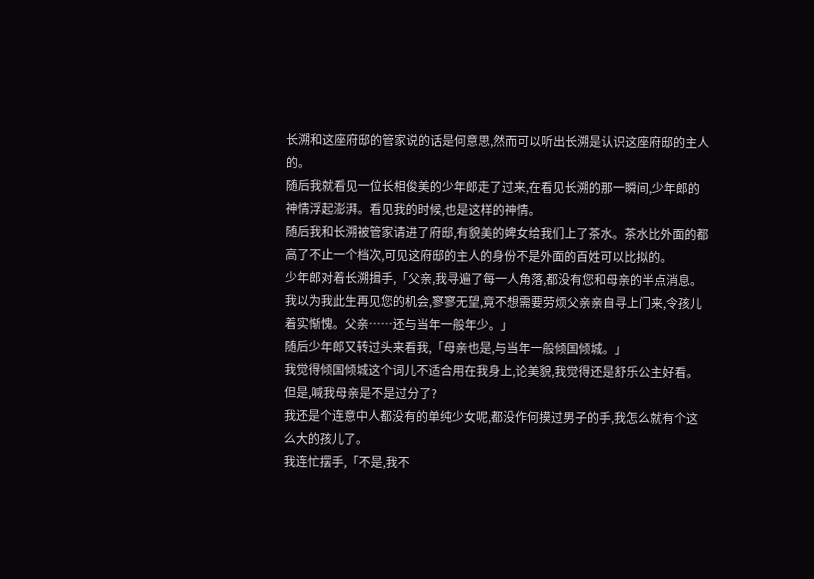长溯和这座府邸的管家说的话是何意思,然而可以听出长溯是认识这座府邸的主人的。
随后我就看见一位长相俊美的少年郎走了过来,在看见长溯的那一瞬间,少年郎的神情浮起澎湃。看见我的时候,也是这样的神情。
随后我和长溯被管家请进了府邸,有貌美的婢女给我们上了茶水。茶水比外面的都高了不止一个档次,可见这府邸的主人的身份不是外面的百姓可以比拟的。
少年郎对着长溯揖手,「父亲,我寻遍了每一人角落,都没有您和母亲的半点消息。我以为我此生再见您的机会,寥寥无望,竟不想需要劳烦父亲亲自寻上门来,令孩儿着实惭愧。父亲……还与当年一般年少。」
随后少年郎又转过头来看我,「母亲也是,与当年一般倾国倾城。」
我觉得倾国倾城这个词儿不适合用在我身上,论美貌,我觉得还是舒乐公主好看。但是,喊我母亲是不是过分了?
我还是个连意中人都没有的单纯少女呢,都没作何摸过男子的手,我怎么就有个这么大的孩儿了。
我连忙摆手,「不是,我不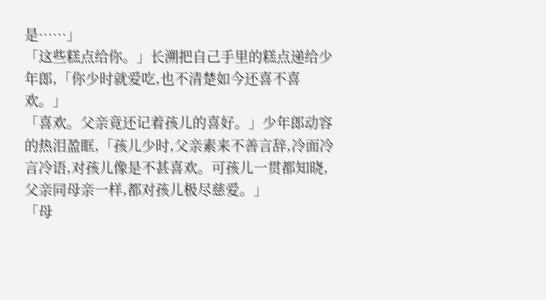是……」
「这些糕点给你。」长溯把自己手里的糕点递给少年郎,「你少时就爱吃,也不清楚如今还喜不喜欢。」
「喜欢。父亲竟还记着孩儿的喜好。」少年郎动容的热泪盈眶,「孩儿少时,父亲素来不善言辞,冷面冷言冷语,对孩儿像是不甚喜欢。可孩儿一贯都知晓,父亲同母亲一样,都对孩儿极尽慈爱。」
「母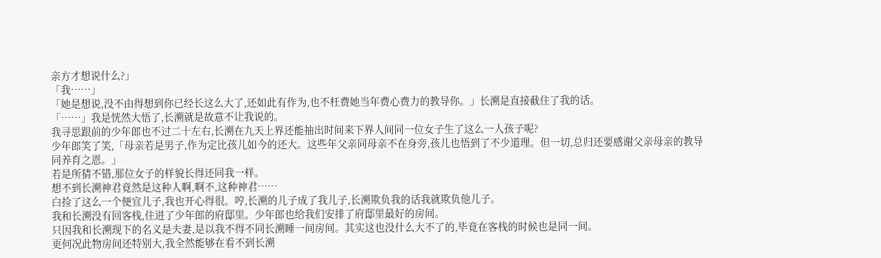亲方才想说什么?」
「我……」
「她是想说,没不由得想到你已经长这么大了,还如此有作为,也不枉费她当年费心费力的教导你。」长溯是直接截住了我的话。
「……」我是恍然大悟了,长溯就是故意不让我说的。
我寻思跟前的少年郎也不过二十左右,长溯在九天上界还能抽出时间来下界人间同一位女子生了这么一人孩子呢?
少年郎笑了笑,「母亲若是男子,作为定比孩儿如今的还大。这些年父亲同母亲不在身旁,孩儿也悟到了不少道理。但一切,总归还要感谢父亲母亲的教导同养育之恩。」
若是所猜不错,那位女子的样貌长得还同我一样。
想不到长溯神君竟然是这种人啊,啊不,这种神君……
白捡了这么一个便宜儿子,我也开心得很。哼,长溯的儿子成了我儿子,长溯欺负我的话我就欺负他儿子。
我和长溯没有回客栈,住进了少年郎的府邸里。少年郎也给我们安排了府邸里最好的房间。
只因我和长溯现下的名义是夫妻,是以我不得不同长溯睡一间房间。其实这也没什么大不了的,毕竟在客栈的时候也是同一间。
更何况此物房间还特别大,我全然能够在看不到长溯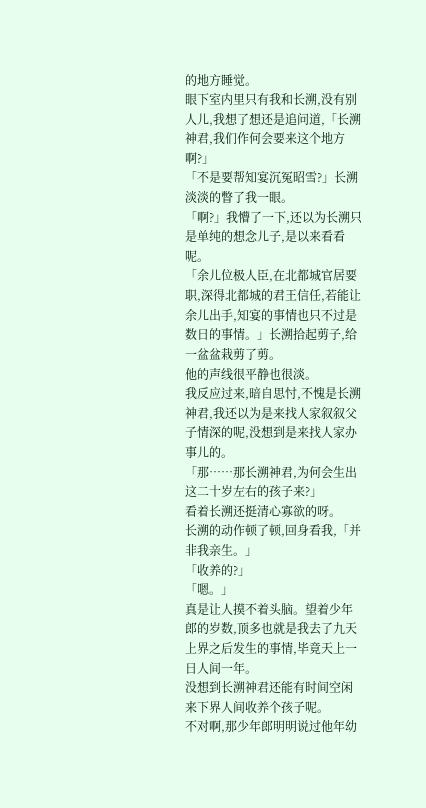的地方睡觉。
眼下室内里只有我和长溯,没有别人儿,我想了想还是追问道,「长溯神君,我们作何会要来这个地方啊?」
「不是要帮知宴沉冤昭雪?」长溯淡淡的瞥了我一眼。
「啊?」我懵了一下,还以为长溯只是单纯的想念儿子,是以来看看呢。
「余儿位极人臣,在北都城官居要职,深得北都城的君王信任,若能让余儿出手,知宴的事情也只不过是数日的事情。」长溯拾起剪子,给一盆盆栽剪了剪。
他的声线很平静也很淡。
我反应过来,暗自思忖,不愧是长溯神君,我还以为是来找人家叙叙父子情深的呢,没想到是来找人家办事儿的。
「那……那长溯神君,为何会生出这二十岁左右的孩子来?」
看着长溯还挺清心寡欲的呀。
长溯的动作顿了顿,回身看我,「并非我亲生。」
「收养的?」
「嗯。」
真是让人摸不着头脑。望着少年郎的岁数,顶多也就是我去了九天上界之后发生的事情,毕竟天上一日人间一年。
没想到长溯神君还能有时间空闲来下界人间收养个孩子呢。
不对啊,那少年郎明明说过他年幼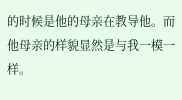的时候是他的母亲在教导他。而他母亲的样貌显然是与我一模一样。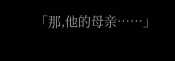「那,他的母亲……」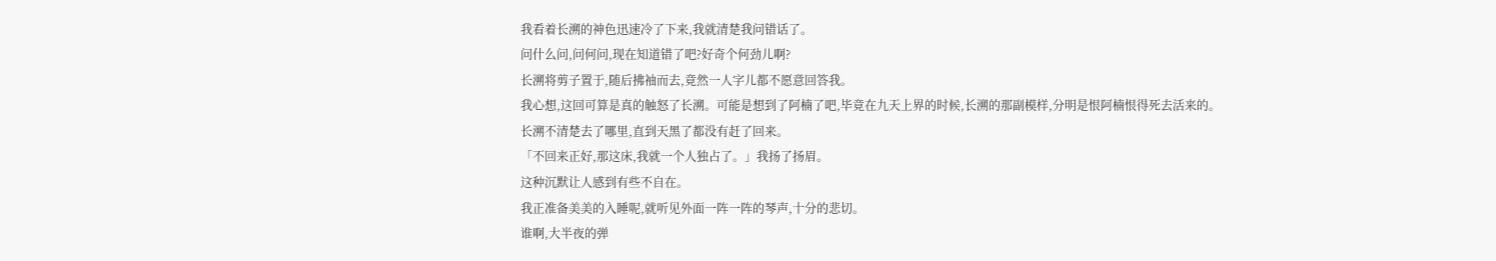我看着长溯的神色迅速冷了下来,我就清楚我问错话了。
问什么问,问何问,现在知道错了吧?好奇个何劲儿啊?
长溯将剪子置于,随后拂袖而去,竟然一人字儿都不愿意回答我。
我心想,这回可算是真的触怒了长溯。可能是想到了阿楠了吧,毕竟在九天上界的时候,长溯的那副模样,分明是恨阿楠恨得死去活来的。
长溯不清楚去了哪里,直到天黑了都没有赶了回来。
「不回来正好,那这床,我就一个人独占了。」我扬了扬眉。
这种沉默让人感到有些不自在。
我正准备美美的入睡呢,就听见外面一阵一阵的琴声,十分的悲切。
谁啊,大半夜的弹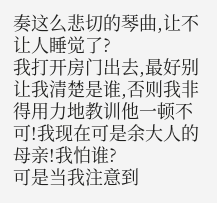奏这么悲切的琴曲,让不让人睡觉了?
我打开房门出去,最好别让我清楚是谁,否则我非得用力地教训他一顿不可!我现在可是余大人的母亲!我怕谁?
可是当我注意到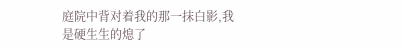庭院中背对着我的那一抹白影,我是硬生生的熄了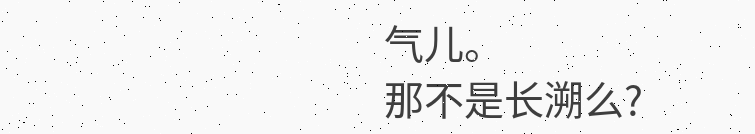气儿。
那不是长溯么?